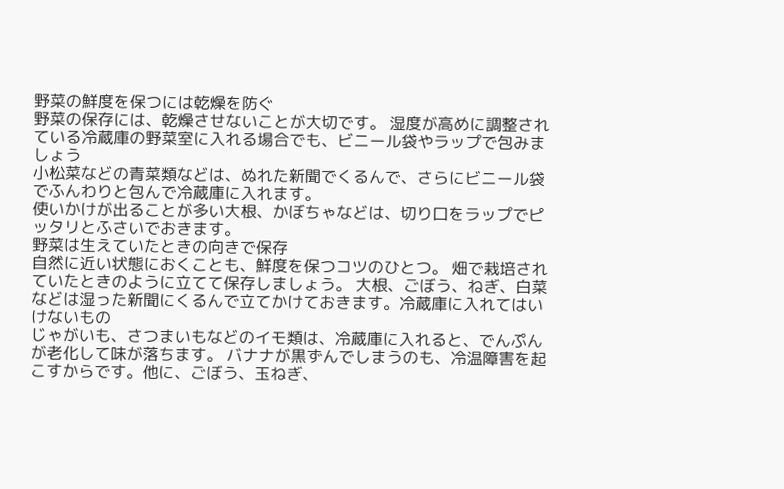野菜の鮮度を保つには乾燥を防ぐ
野菜の保存には、乾燥させないことが大切です。 湿度が高めに調整されている冷蔵庫の野菜室に入れる場合でも、ビニール袋やラップで包みましょう
小松菜などの青菜類などは、ぬれた新聞でくるんで、さらにビニール袋でふんわりと包んで冷蔵庫に入れます。
使いかけが出ることが多い大根、かぼちゃなどは、切り口をラップでピッタリとふさいでおきます。
野菜は生えていたときの向きで保存
自然に近い状態におくことも、鮮度を保つコツのひとつ。 畑で栽培されていたときのように立てて保存しましょう。 大根、ごぼう、ねぎ、白菜などは湿った新聞にくるんで立てかけておきます。冷蔵庫に入れてはいけないもの
じゃがいも、さつまいもなどのイモ類は、冷蔵庫に入れると、でんぷんが老化して味が落ちます。 バナナが黒ずんでしまうのも、冷温障害を起こすからです。他に、ごぼう、玉ねぎ、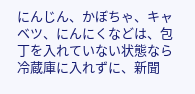にんじん、かぼちゃ、キャベツ、にんにくなどは、包丁を入れていない状態なら冷蔵庫に入れずに、新聞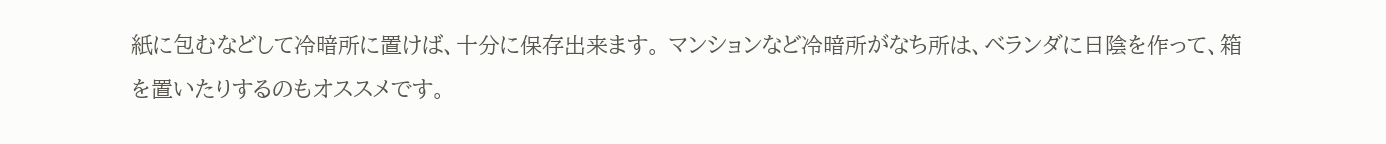紙に包むなどして冷暗所に置けば、十分に保存出来ます。 マンションなど冷暗所がなち所は、ベランダに日陰を作って、箱を置いたりするのもオススメです。